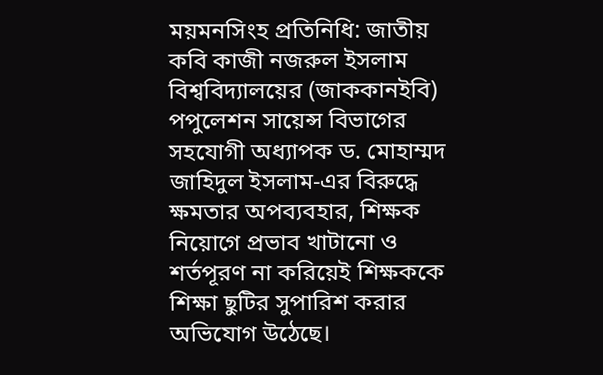ময়মনসিংহ প্রতিনিধি: জাতীয় কবি কাজী নজরুল ইসলাম বিশ্ববিদ্যালয়ের (জাককানইবি) পপুলেশন সায়েন্স বিভাগের সহযোগী অধ্যাপক ড. মোহাম্মদ জাহিদুল ইসলাম-এর বিরুদ্ধে ক্ষমতার অপব্যবহার, শিক্ষক নিয়োগে প্রভাব খাটানো ও শর্তপূরণ না করিয়েই শিক্ষককে শিক্ষা ছুটির সুপারিশ করার অভিযোগ উঠেছে।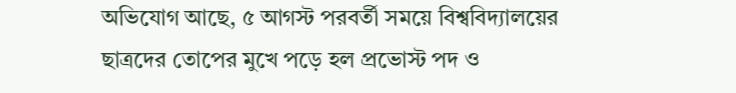অভিযোগ আছে, ৫ আগস্ট পরবর্তী সময়ে বিশ্ববিদ্যালয়ের ছাত্রদের তোপের মুখে পড়ে হল প্রভোস্ট পদ ও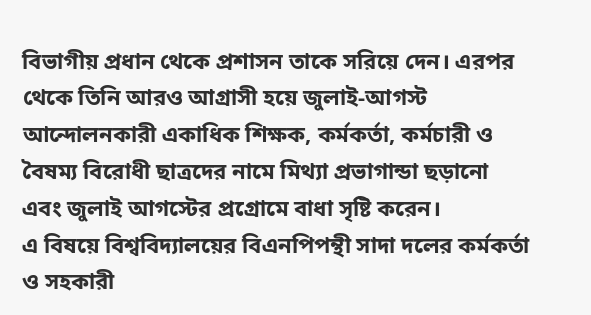বিভাগীয় প্রধান থেকে প্রশাসন তাকে সরিয়ে দেন। এরপর থেকে তিনি আরও আগ্রাসী হয়ে জুলাই-আগস্ট আন্দোলনকারী একাধিক শিক্ষক, কর্মকর্তা, কর্মচারী ও বৈষম্য বিরোধী ছাত্রদের নামে মিথ্যা প্রভাগান্ডা ছড়ানো এবং জুলাই আগস্টের প্রগ্রোমে বাধা সৃষ্টি করেন।
এ বিষয়ে বিশ্ববিদ্যালয়ের বিএনপিপন্থী সাদা দলের কর্মকর্তা ও সহকারী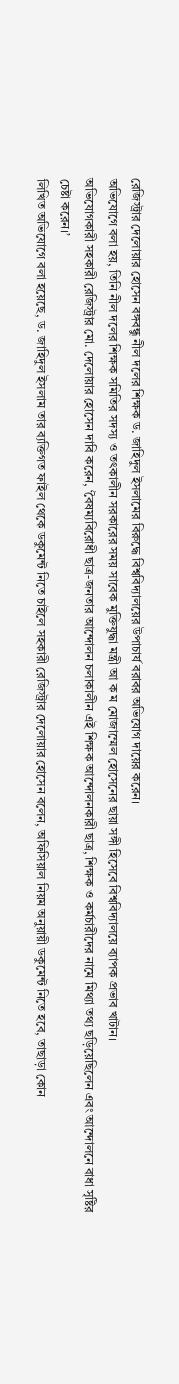রেজিস্ট্রার দেলোয়ার হোসেন বঙ্গবন্ধু নীল দলের শিক্ষক ড. জাহিদুল ইসলামের বিরুদ্ধে বিশ্ববিদ্যালয়ের উপাচার্য বরাবর অভিযোগ দায়ের করেন।
অভিযোগে বলা হয়, তিনি নীল দলের শিক্ষক সমিতির সদস্য ও তৎকালীন সরকারের সময় সাবেক মুক্তিযুদ্ধা মন্ত্রী আ ক ম মোজাম্মেল হোসেনের ছায়া সঙ্গী হিসেবে বিশ্ববিদ্যালয়ে ব্যাপক প্রভাব খাটান।
অভিযোগকারী সহকারী রেজিস্ট্রার মো. দেলোয়ার হোসেন দাবি করেন, ‘বৈষম্যবিরোধী ছাত্র-জনতার আন্দোলন চলাকালীন এই শিক্ষক আন্দোলনকারী ছাত্র, শিক্ষক ও কর্মচারীদের নামে মিথ্যা তথ্য ছড়িয়েছিলেন এবং আন্দোলনে বাধা সৃষ্টির চেষ্টা করেন।’
লিখিত অভিযোগে বলা হয়েছে, ড. জাহিদুল ইসলাম তার ব্যক্তিগত ফাইল থেকে ডকুমেন্ট নিতে চাইলে সহকারী রেজিস্ট্রার দেলোয়ার হোসেন বলেন, অফিসিয়াল নিয়ম অনুয়ায়ী ডকুমেন্ট নিতে হবে, তাছাড়া কোন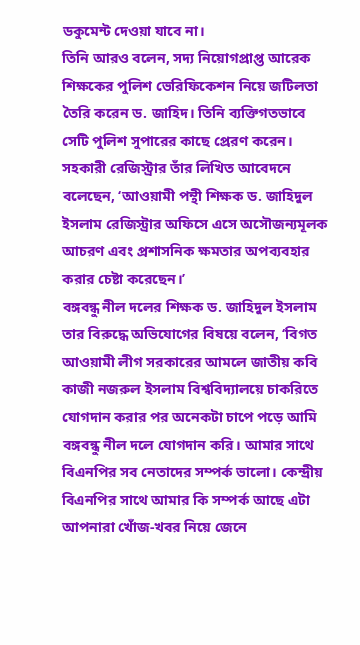ডকুমেন্ট দেওয়া যাবে না।
তিনি আরও বলেন, সদ্য নিয়োগপ্রাপ্ত আরেক শিক্ষকের পুলিশ ভেরিফিকেশন নিয়ে জটিলতা তৈরি করেন ড. জাহিদ। তিনি ব্যক্তিগতভাবে সেটি পুলিশ সুপারের কাছে প্রেরণ করেন।
সহকারী রেজিস্ট্রার তাঁর লিখিত আবেদনে বলেছেন, ‘আওয়ামী পন্থী শিক্ষক ড. জাহিদুল ইসলাম রেজিস্ট্রার অফিসে এসে অসৌজন্যমূলক আচরণ এবং প্রশাসনিক ক্ষমতার অপব্যবহার করার চেষ্টা করেছেন।’
বঙ্গবন্ধু নীল দলের শিক্ষক ড. জাহিদুল ইসলাম তার বিরুদ্ধে অভিযোগের বিষয়ে বলেন, ‘বিগত আওয়ামী লীগ সরকারের আমলে জাতীয় কবি কাজী নজরুল ইসলাম বিশ্ববিদ্যালয়ে চাকরিতে যোগদান করার পর অনেকটা চাপে পড়ে আমি বঙ্গবন্ধু নীল দলে যোগদান করি। আমার সাথে বিএনপির সব নেতাদের সম্পর্ক ভালো। কেন্দ্রীয় বিএনপির সাথে আমার কি সম্পর্ক আছে এটা আপনারা খোঁজ-খবর নিয়ে জেনে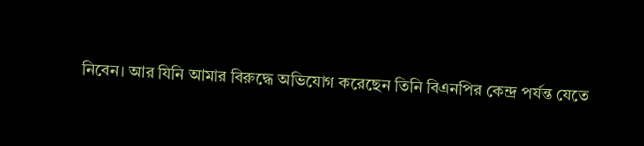নিবেন। আর যিনি আমার বিরুদ্ধে অভিযোগ করেছেন তিনি বিএনপির কেন্দ্র পর্যন্ত যেতে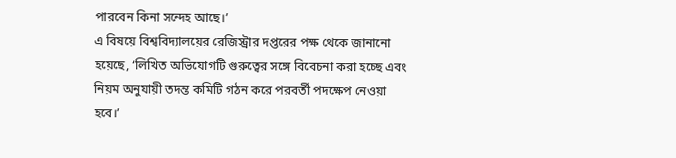পারবেন কিনা সন্দেহ আছে।’
এ বিষয়ে বিশ্ববিদ্যালয়ের রেজিস্ট্রার দপ্তরের পক্ষ থেকে জানানো হয়েছে, ‘লিখিত অভিযোগটি গুরুত্বের সঙ্গে বিবেচনা করা হচ্ছে এবং নিয়ম অনুযায়ী তদন্ত কমিটি গঠন করে পরবর্তী পদক্ষেপ নেওয়া হবে।’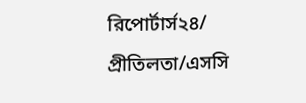রিপোর্টার্স২৪/ প্রীতিলতা/এসসি